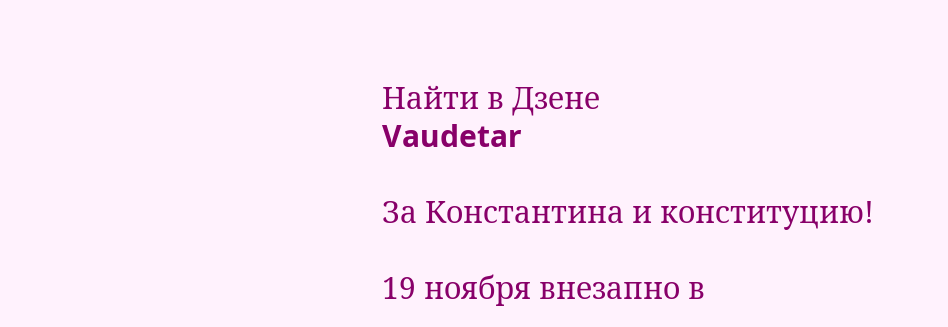Найти в Дзене
Vaudetar

За Константина и конституцию!

19 ноября внезапно в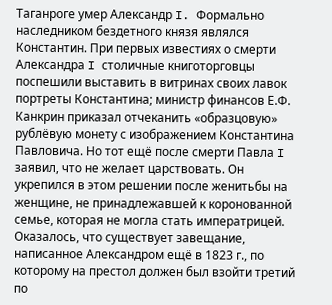Таганроге умер Александр I. Формально наследником бездетного князя являлся Константин. При первых известиях о смерти Александра I столичные книготорговцы поспешили выставить в витринах своих лавок портреты Константина; министр финансов Е.Ф. Канкрин приказал отчеканить «образцовую» рублёвую монету с изображением Константина Павловича. Но тот ещё после смерти Павла I заявил, что не желает царствовать. Он укрепился в этом решении после женитьбы на женщине, не принадлежавшей к коронованной семье, которая не могла стать императрицей. Оказалось, что существует завещание, написанное Александром ещё в 1823 г., по которому на престол должен был взойти третий по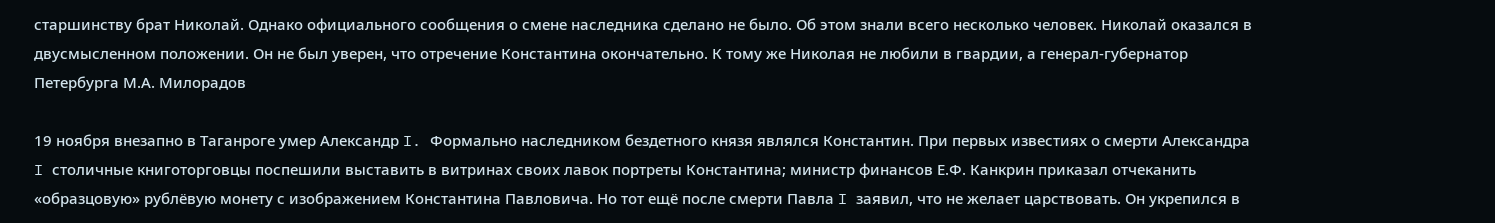старшинству брат Николай. Однако официального сообщения о смене наследника сделано не было. Об этом знали всего несколько человек. Николай оказался в двусмысленном положении. Он не был уверен, что отречение Константина окончательно. К тому же Николая не любили в гвардии, а генерал-губернатор Петербурга М.А. Милорадов

19 ноября внезапно в Таганроге умер Александр I. Формально наследником бездетного князя являлся Константин. При первых известиях о смерти Александра I столичные книготорговцы поспешили выставить в витринах своих лавок портреты Константина; министр финансов Е.Ф. Канкрин приказал отчеканить «образцовую» рублёвую монету с изображением Константина Павловича. Но тот ещё после смерти Павла I заявил, что не желает царствовать. Он укрепился в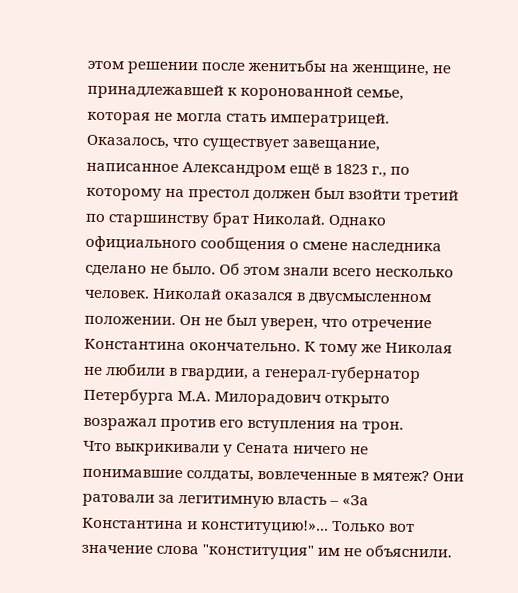этом решении после женитьбы на женщине, не принадлежавшей к коронованной семье, которая не могла стать императрицей. Оказалось, что существует завещание, написанное Александром ещё в 1823 г., по которому на престол должен был взойти третий по старшинству брат Николай. Однако официального сообщения о смене наследника сделано не было. Об этом знали всего несколько человек. Николай оказался в двусмысленном положении. Он не был уверен, что отречение Константина окончательно. К тому же Николая не любили в гвардии, а генерал-губернатор Петербурга М.А. Милорадович открыто возражал против его вступления на трон.
Что выкрикивали у Сената ничего не понимавшие солдаты, вовлеченные в мятеж? Они ратовали за легитимную власть – «За Константина и конституцию!»... Только вот значение слова "конституция" им не объяснили.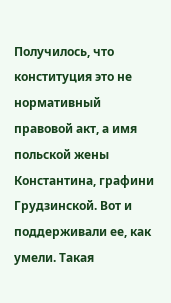Получилось, что конституция это не нормативный правовой акт, а имя польской жены Константина, графини Грудзинской. Вот и поддерживали ее, как умели. Такая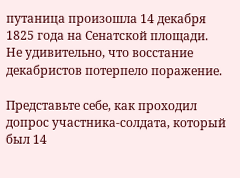путаница произошла 14 декабря 1825 года на Сенатской площади.
Не удивительно, что восстание декабристов потерпело поражение.

Представьте себе, как проходил допрос участника-солдата, который был 14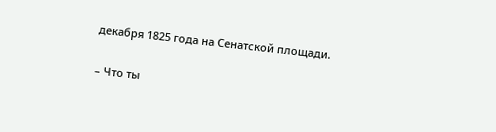декабря 1825 года на Сенатской площади.

– Что ты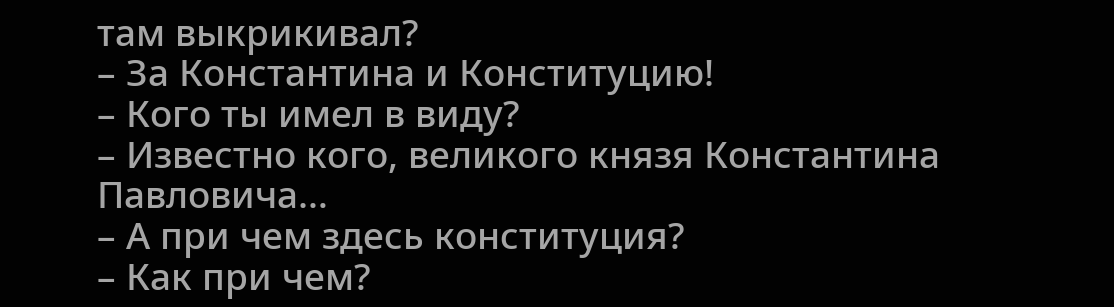там выкрикивал?
– За Константина и Конституцию!
– Кого ты имел в виду?
– Известно кого, великого князя Константина Павловича…
– А при чем здесь конституция?
– Как при чем?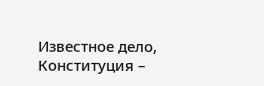Известное дело, Конституция –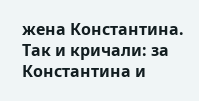жена Константина. Так и кричали: за Константина и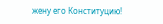жену его Конституцию!